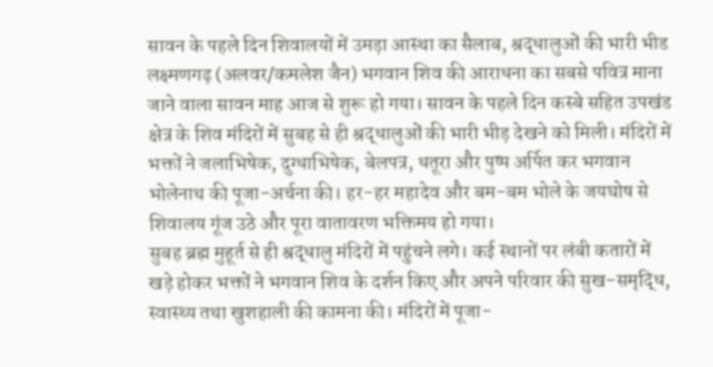सावन के पहले दिन शिवालयों में उमड़ा आस्था का सैलाब, श्रद्धालुओं की भारी भीड
लक्ष्मणगढ़ (अलवर/कमलेश जैन) भगवान शिव की आराधना का सबसे पवित्र माना जाने वाला सावन माह आज से शुरू हो गया। सावन के पहले दिन कस्बे सहित उपखंड क्षेत्र के शिव मंदिरों में सुबह से ही श्रद्धालुओं की भारी भीड़ देखने को मिली। मंदिरों में भक्तों ने जलाभिषेक, दुग्धाभिषेक, बेलपत्र, धतूरा और पुष्प अर्पित कर भगवान भोलेनाथ की पूजा-अर्चना की। हर-हर महादेव और बम-बम भोले के जयघोष से शिवालय गूंज उठे और पूरा वातावरण भक्तिमय हो गया।
सुबह ब्रह्म मुहूर्त से ही श्रद्धालु मंदिरों में पहुंचने लगे। कई स्थानों पर लंबी कतारों में खड़े होकर भक्तों ने भगवान शिव के दर्शन किए और अपने परिवार की सुख-समृद्धि, स्वास्थ्य तथा खुशहाली की कामना की। मंदिरों में पूजा-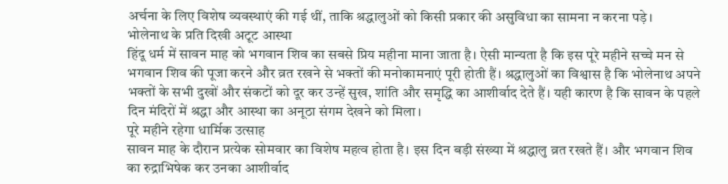अर्चना के लिए विशेष व्यवस्थाएं की गई थीं, ताकि श्रद्धालुओं को किसी प्रकार की असुविधा का सामना न करना पड़े।
भोलेनाथ के प्रति दिखी अटूट आस्था
हिंदू धर्म में सावन माह को भगवान शिव का सबसे प्रिय महीना माना जाता है। ऐसी मान्यता है कि इस पूरे महीने सच्चे मन से भगवान शिव की पूजा करने और व्रत रखने से भक्तों की मनोकामनाएं पूरी होती हैं। श्रद्धालुओं का विश्वास है कि भोलेनाथ अपने भक्तों के सभी दुखों और संकटों को दूर कर उन्हें सुख, शांति और समृद्धि का आशीर्वाद देते हैं। यही कारण है कि सावन के पहले दिन मंदिरों में श्रद्धा और आस्था का अनूठा संगम देखने को मिला।
पूरे महीने रहेगा धार्मिक उत्साह
सावन माह के दौरान प्रत्येक सोमवार का विशेष महत्व होता है। इस दिन बड़ी संख्या में श्रद्धालु व्रत रखते हैं। और भगवान शिव का रुद्राभिषेक कर उनका आशीर्वाद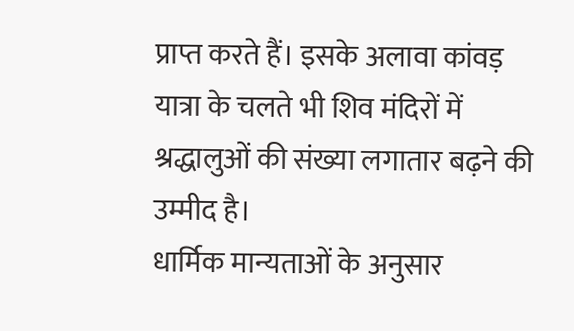प्राप्त करते हैं। इसके अलावा कांवड़ यात्रा के चलते भी शिव मंदिरों में श्रद्धालुओं की संख्या लगातार बढ़ने की उम्मीद है।
धार्मिक मान्यताओं के अनुसार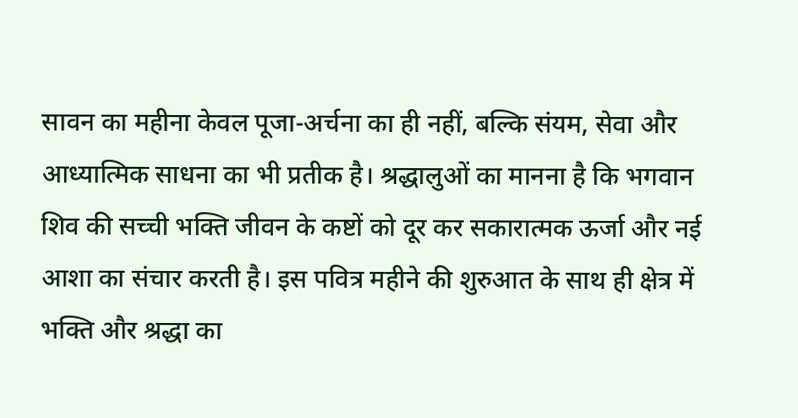सावन का महीना केवल पूजा-अर्चना का ही नहीं, बल्कि संयम, सेवा और आध्यात्मिक साधना का भी प्रतीक है। श्रद्धालुओं का मानना है कि भगवान शिव की सच्ची भक्ति जीवन के कष्टों को दूर कर सकारात्मक ऊर्जा और नई आशा का संचार करती है। इस पवित्र महीने की शुरुआत के साथ ही क्षेत्र में भक्ति और श्रद्धा का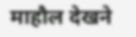माहौल देखने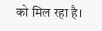को मिल रहा है।